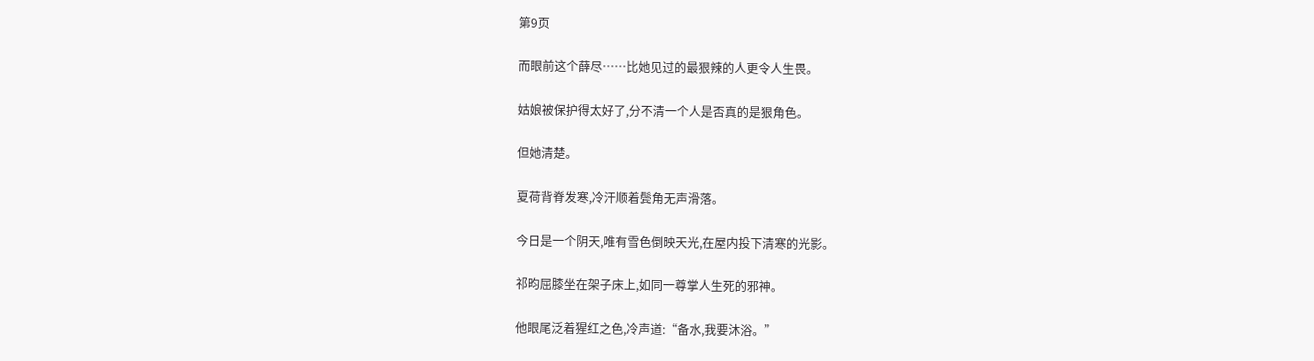第9页

而眼前这个薛尽……比她见过的最狠辣的人更令人生畏。

姑娘被保护得太好了,分不清一个人是否真的是狠角色。

但她清楚。

夏荷背脊发寒,冷汗顺着鬓角无声滑落。

今日是一个阴天,唯有雪色倒映天光,在屋内投下清寒的光影。

祁昀屈膝坐在架子床上,如同一尊掌人生死的邪神。

他眼尾泛着猩红之色,冷声道:“备水,我要沐浴。”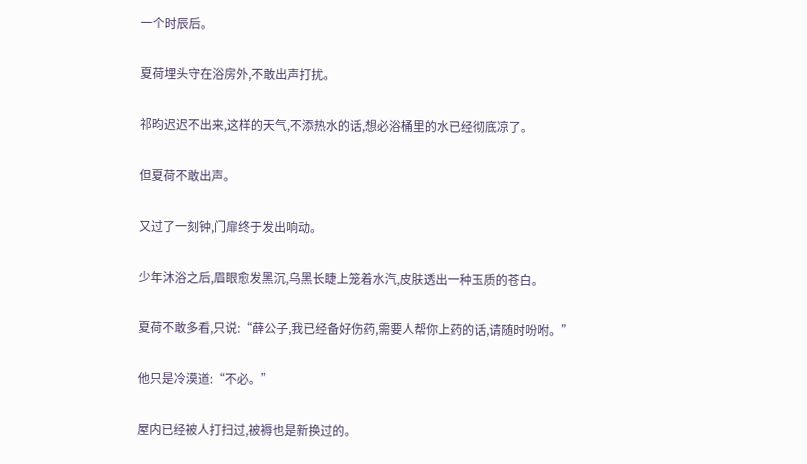一个时辰后。

夏荷埋头守在浴房外,不敢出声打扰。

祁昀迟迟不出来,这样的天气,不添热水的话,想必浴桶里的水已经彻底凉了。

但夏荷不敢出声。

又过了一刻钟,门扉终于发出响动。

少年沐浴之后,眉眼愈发黑沉,乌黑长睫上笼着水汽,皮肤透出一种玉质的苍白。

夏荷不敢多看,只说:“薛公子,我已经备好伤药,需要人帮你上药的话,请随时吩咐。”

他只是冷漠道:“不必。”

屋内已经被人打扫过,被褥也是新换过的。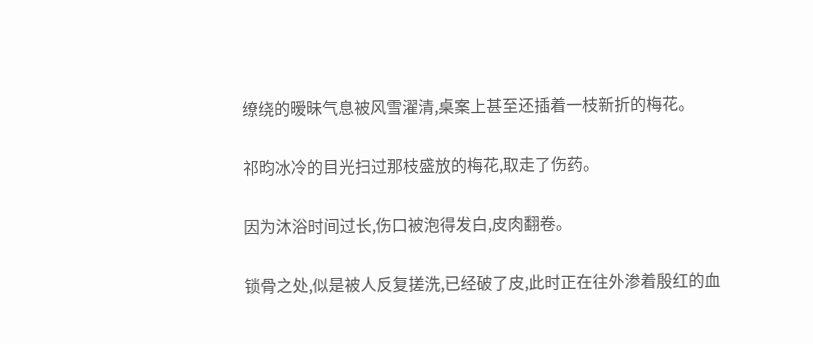缭绕的暧昧气息被风雪濯清,桌案上甚至还插着一枝新折的梅花。

祁昀冰冷的目光扫过那枝盛放的梅花,取走了伤药。

因为沐浴时间过长,伤口被泡得发白,皮肉翻卷。

锁骨之处,似是被人反复搓洗,已经破了皮,此时正在往外渗着殷红的血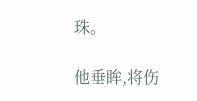珠。

他垂眸,将伤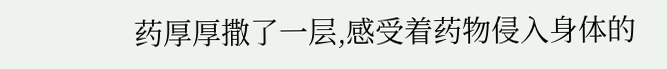药厚厚撒了一层,感受着药物侵入身体的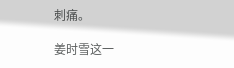刺痛。

姜时雪这一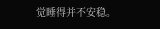觉睡得并不安稳。